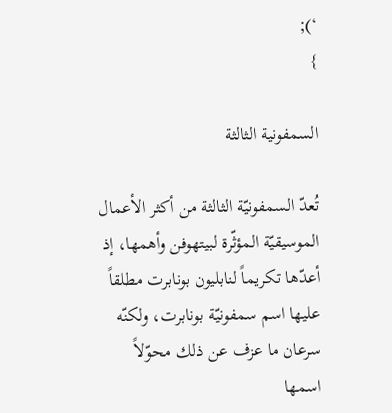‘);
}

السمفونية الثالثة

تُعدّ السمفونيّة الثالثة من أكثر الأعمال الموسيقيّة المؤثّرة لبيتهوفن وأهمها، إذ أعدّها تكريماً لنابليون بونابرت مطلقاً عليها اسم سمفونيّة بونابرت، ولكنّه سرعان ما عزف عن ذلك محوّلاً اسمها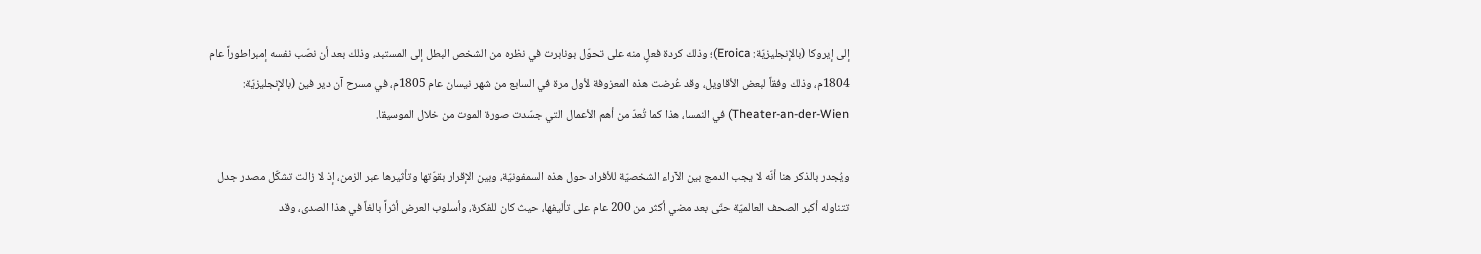إلى إيروكا (بالإنجليزيّة: Eroica)؛ وذلك كردة فعلٍ منه على تحوّل بونابرت في نظره من الشخص البطل إلى المستبد، وذلك بعد أن نصّب نفسه إمبراطوراً عام 1804م، وذلك وفقاً لبعض الأقاويل، وقد عُرضت هذه المعزوفة لأول مرة في السابع من شهر نيسان عام 1805م، في مسرح آن دير فين (بالإنجليزيّة: Theater-an-der-Wien) في النمسا، هذا كما تُعدّ من أهم الأعمال التي جسّدت صورة الموت من خلال الموسيقا.

ويُجدر بالذكر هنا أنّه لا يجب الدمج بين الآراء الشخصيّة للأفراد حول هذه السمفونيّة، وبين الإقرار بقوّتها وتأثيرها عبر الزمن، إذ لا زالت تشكّل مصدر جدل تتناوله أكبر الصحف العالميّة حتّى بعد مضي أكثر من 200 عام على تأليفها، حيث كان للفكرة، وأسلوب العرض أثراً بالغاً في هذا الصدى، وقد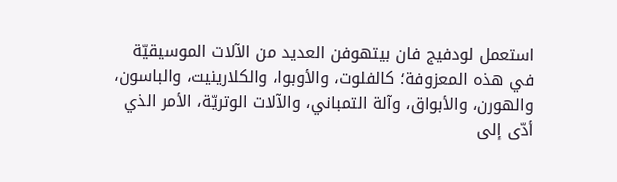استعمل لودفيج فان بيتهوفن العديد من الآلات الموسيقيّة في هذه المعزوفة؛ كالفلوت، والأوبوا، والكلارينيت، والباسون، والهورن، والأبواق، وآلة التمباني، والآلات الوتريّة، الأمر الذي أدّى إلى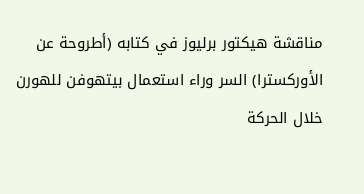مناقشة هيكتور برليوز في كتابه (أطروحة عن الأوركسترا) السر وراء استعمال بيتهوفن للهورن خلال الحركة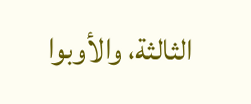الثالثة، والأوبوا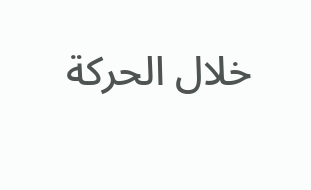خلال الحركة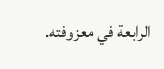الرابعة في معزوفته.